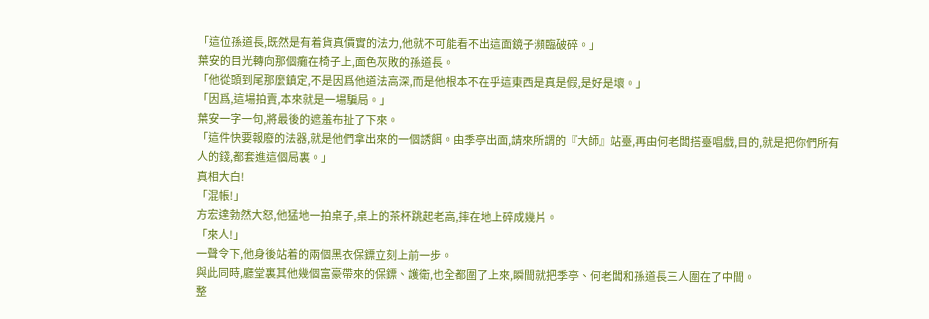「這位孫道長,既然是有着貨真價實的法力,他就不可能看不出這面鏡子瀕臨破碎。」
葉安的目光轉向那個癱在椅子上,面色灰敗的孫道長。
「他從頭到尾那麼鎮定,不是因爲他道法高深,而是他根本不在乎這東西是真是假,是好是壞。」
「因爲,這場拍賣,本來就是一場騙局。」
葉安一字一句,將最後的遮羞布扯了下來。
「這件快要報廢的法器,就是他們拿出來的一個誘餌。由季亭出面,請來所謂的『大師』站臺,再由何老闆搭臺唱戲,目的,就是把你們所有人的錢,都套進這個局裏。」
真相大白!
「混帳!」
方宏達勃然大怒,他猛地一拍桌子,桌上的茶杯跳起老高,摔在地上碎成幾片。
「來人!」
一聲令下,他身後站着的兩個黑衣保鏢立刻上前一步。
與此同時,廳堂裏其他幾個富豪帶來的保鏢、護衛,也全都圍了上來,瞬間就把季亭、何老闆和孫道長三人圍在了中間。
整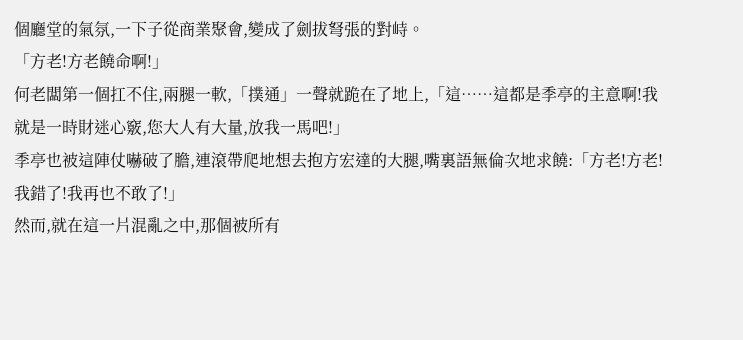個廳堂的氣氛,一下子從商業聚會,變成了劍拔弩張的對峙。
「方老!方老饒命啊!」
何老闆第一個扛不住,兩腿一軟,「撲通」一聲就跪在了地上,「這……這都是季亭的主意啊!我就是一時財迷心竅,您大人有大量,放我一馬吧!」
季亭也被這陣仗嚇破了膽,連滾帶爬地想去抱方宏達的大腿,嘴裏語無倫次地求饒:「方老!方老!我錯了!我再也不敢了!」
然而,就在這一片混亂之中,那個被所有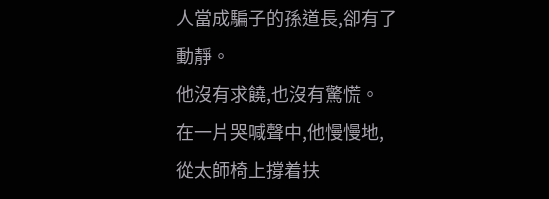人當成騙子的孫道長,卻有了動靜。
他沒有求饒,也沒有驚慌。
在一片哭喊聲中,他慢慢地,從太師椅上撐着扶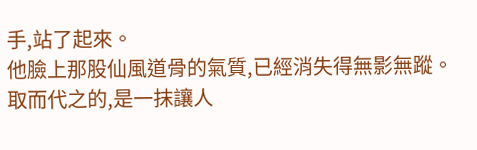手,站了起來。
他臉上那股仙風道骨的氣質,已經消失得無影無蹤。
取而代之的,是一抹讓人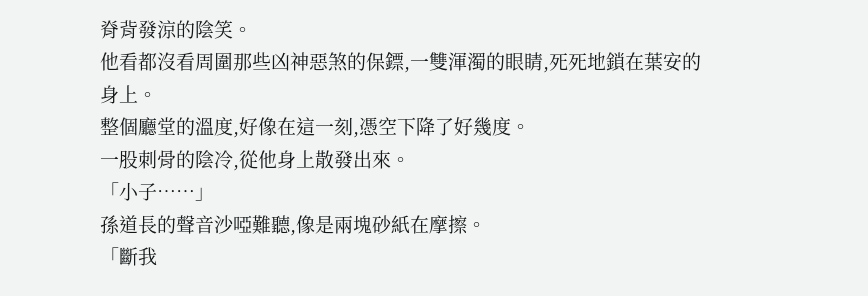脊背發涼的陰笑。
他看都沒看周圍那些凶神惡煞的保鏢,一雙渾濁的眼睛,死死地鎖在葉安的身上。
整個廳堂的溫度,好像在這一刻,憑空下降了好幾度。
一股刺骨的陰冷,從他身上散發出來。
「小子……」
孫道長的聲音沙啞難聽,像是兩塊砂紙在摩擦。
「斷我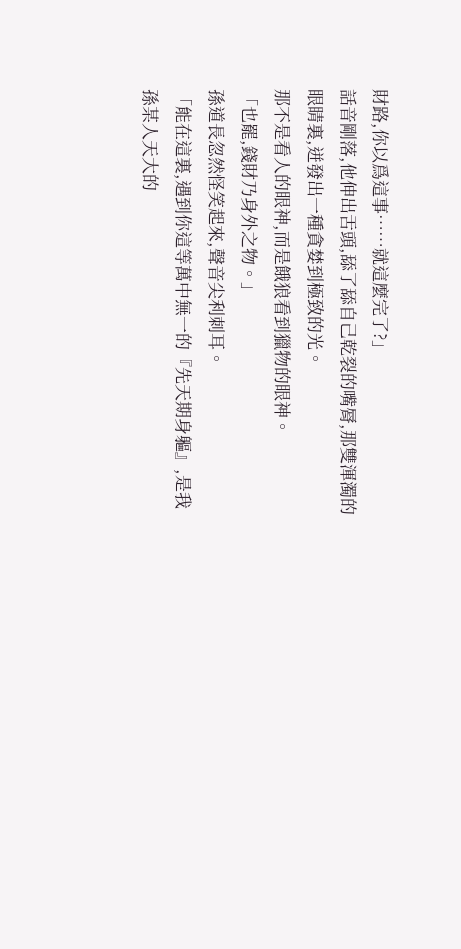財路,你以爲這事……就這麼完了?」
話音剛落,他伸出舌頭,舔了舔自己乾裂的嘴脣,那雙渾濁的眼睛裏,迸發出一種貪婪到極致的光。
那不是看人的眼神,而是餓狼看到獵物的眼神。
「也罷,錢財乃身外之物。」
孫道長忽然怪笑起來,聲音尖利刺耳。
「能在這裏,遇到你這等萬中無一的『先天期身軀』,是我孫某人天大的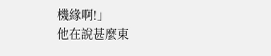機緣啊!」
他在說甚麼東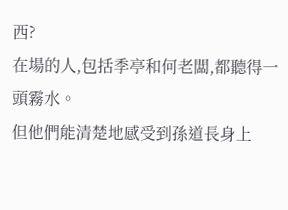西?
在場的人,包括季亭和何老闆,都聽得一頭霧水。
但他們能清楚地感受到孫道長身上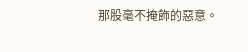那股毫不掩飾的惡意。